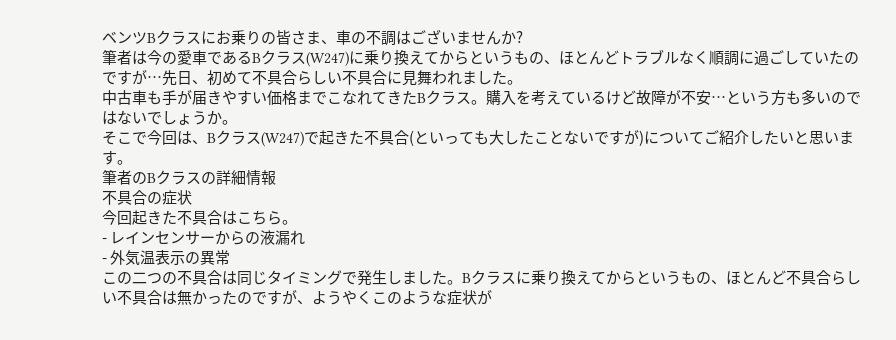ベンツBクラスにお乗りの皆さま、車の不調はございませんか?
筆者は今の愛車であるBクラス(W247)に乗り換えてからというもの、ほとんどトラブルなく順調に過ごしていたのですが…先日、初めて不具合らしい不具合に見舞われました。
中古車も手が届きやすい価格までこなれてきたBクラス。購入を考えているけど故障が不安…という方も多いのではないでしょうか。
そこで今回は、Bクラス(W247)で起きた不具合(といっても大したことないですが)についてご紹介したいと思います。
筆者のBクラスの詳細情報
不具合の症状
今回起きた不具合はこちら。
- レインセンサーからの液漏れ
- 外気温表示の異常
この二つの不具合は同じタイミングで発生しました。Bクラスに乗り換えてからというもの、ほとんど不具合らしい不具合は無かったのですが、ようやくこのような症状が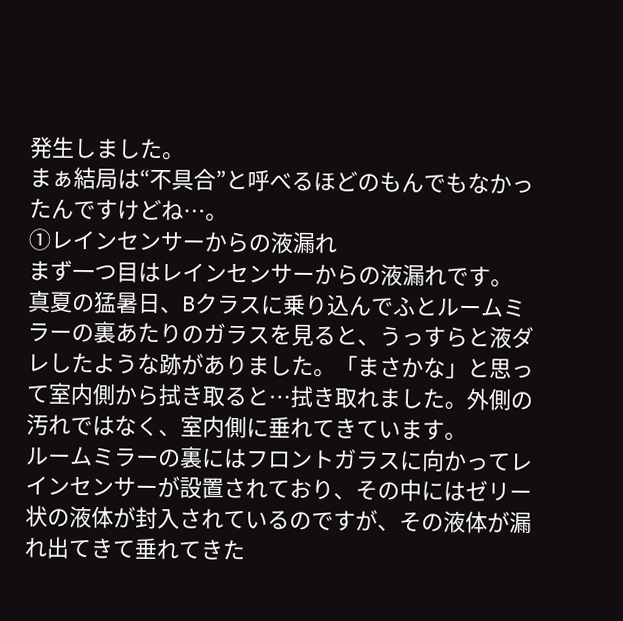発生しました。
まぁ結局は“不具合”と呼べるほどのもんでもなかったんですけどね…。
①レインセンサーからの液漏れ
まず一つ目はレインセンサーからの液漏れです。
真夏の猛暑日、Bクラスに乗り込んでふとルームミラーの裏あたりのガラスを見ると、うっすらと液ダレしたような跡がありました。「まさかな」と思って室内側から拭き取ると…拭き取れました。外側の汚れではなく、室内側に垂れてきています。
ルームミラーの裏にはフロントガラスに向かってレインセンサーが設置されており、その中にはゼリー状の液体が封入されているのですが、その液体が漏れ出てきて垂れてきた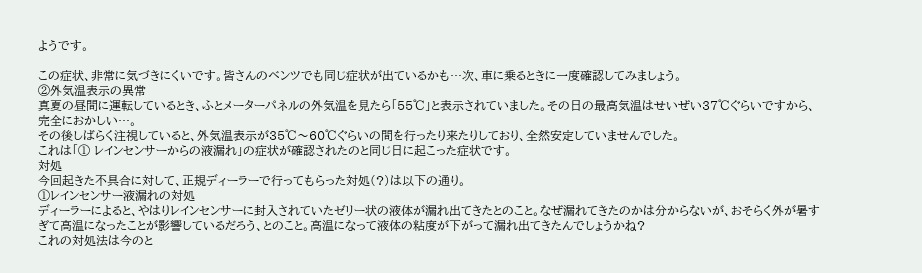ようです。

この症状、非常に気づきにくいです。皆さんのベンツでも同じ症状が出ているかも…次、車に乗るときに一度確認してみましょう。
②外気温表示の異常
真夏の昼間に運転しているとき、ふとメーターパネルの外気温を見たら「55℃」と表示されていました。その日の最高気温はせいぜい37℃ぐらいですから、完全におかしい…。
その後しばらく注視していると、外気温表示が35℃〜60℃ぐらいの間を行ったり来たりしており、全然安定していませんでした。
これは「① レインセンサーからの液漏れ」の症状が確認されたのと同じ日に起こった症状です。
対処
今回起きた不具合に対して、正規ディーラーで行ってもらった対処(?)は以下の通り。
①レインセンサー液漏れの対処
ディーラーによると、やはりレインセンサーに封入されていたゼリー状の液体が漏れ出てきたとのこと。なぜ漏れてきたのかは分からないが、おそらく外が暑すぎて高温になったことが影響しているだろう、とのこと。高温になって液体の粘度が下がって漏れ出てきたんでしょうかね?
これの対処法は今のと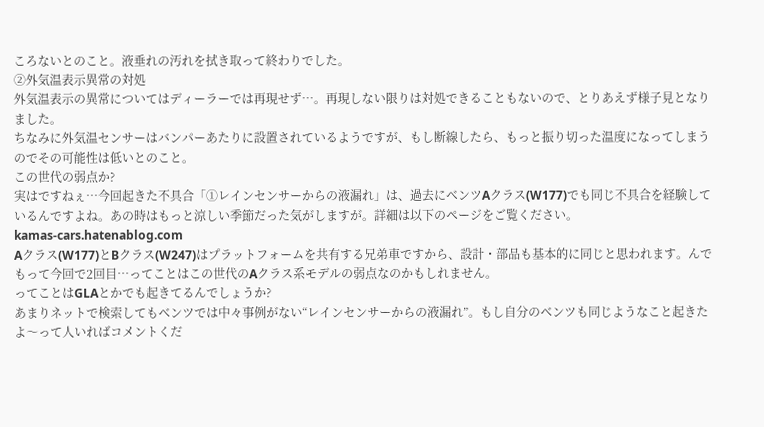ころないとのこと。液垂れの汚れを拭き取って終わりでした。
②外気温表示異常の対処
外気温表示の異常についてはディーラーでは再現せず…。再現しない限りは対処できることもないので、とりあえず様子見となりました。
ちなみに外気温センサーはバンパーあたりに設置されているようですが、もし断線したら、もっと振り切った温度になってしまうのでその可能性は低いとのこと。
この世代の弱点か?
実はですねぇ…今回起きた不具合「①レインセンサーからの液漏れ」は、過去にベンツAクラス(W177)でも同じ不具合を経験しているんですよね。あの時はもっと涼しい季節だった気がしますが。詳細は以下のページをご覧ください。
kamas-cars.hatenablog.com
Aクラス(W177)とBクラス(W247)はプラットフォームを共有する兄弟車ですから、設計・部品も基本的に同じと思われます。んでもって今回で2回目…ってことはこの世代のAクラス系モデルの弱点なのかもしれません。
ってことはGLAとかでも起きてるんでしょうか?
あまりネットで検索してもベンツでは中々事例がない“レインセンサーからの液漏れ”。もし自分のベンツも同じようなこと起きたよ〜って人いればコメントくだ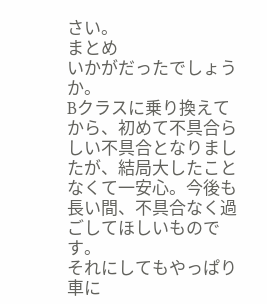さい。
まとめ
いかがだったでしょうか。
Bクラスに乗り換えてから、初めて不具合らしい不具合となりましたが、結局大したことなくて一安心。今後も長い間、不具合なく過ごしてほしいものです。
それにしてもやっぱり車に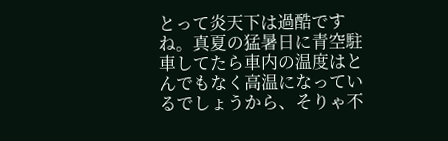とって炎天下は過酷ですね。真夏の猛暑日に青空駐車してたら車内の温度はとんでもなく高温になっているでしょうから、そりゃ不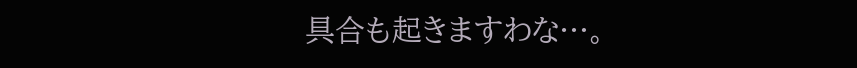具合も起きますわな…。